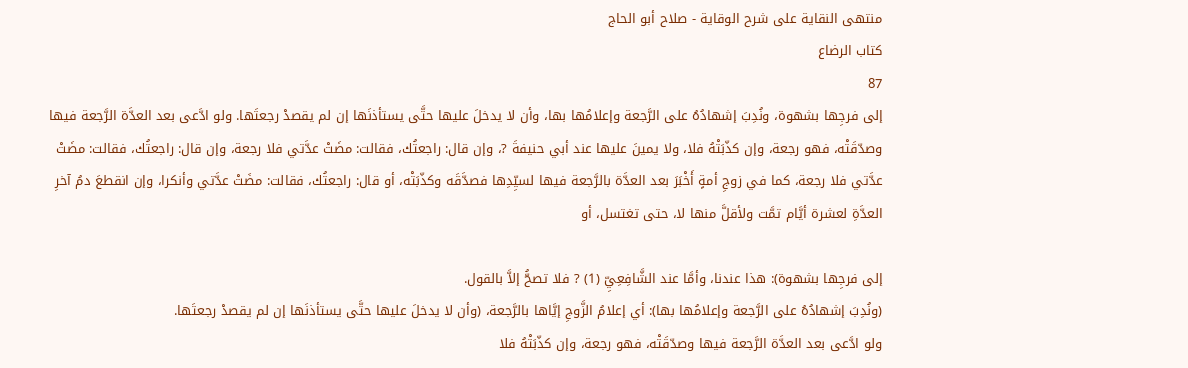منتهى النقاية على شرح الوقاية - صلاح أبو الحاج
كتاب الرضاع
87
إلى فرجِها بشهوة، ونُدِبَ إشهادُهُ على الرَّجعة وإعلامُها بها، وأن لا يدخلَ عليها حتَّى يستأذنَها إن لم يقصدْ رجعتَها. ولو ادَّعى بعد العدَّة الرَّجعة فيها وصدّقَتْه، فهو رجعة، وإن كذّبَتْهُ فلا، ولا يمينَ عليها عند أبي حنيفةَ ?، وإن قال: راجعتُك، فقالت: مضَتْ عدَّتي فلا رجعة، وإن قال: راجعتُك، فقالت: مضَتْ عدَّتي فلا رجعة، كما في زوجِ أمةٍ أَخْبَرَ بعد العدَّة بالرَّجعة فيها لسيِّدِها فصدَّقَه وكذّبَتْه، أو قال: راجعتُك، فقالت: مضَتْ عدَّتي وأنكرا، وإن انقطعَ دمُ آخرِ العدَّةِ لعشرة أيَّام تمَّت ولأقلَّ منها لا، حتى تغتسل، أو

إلى فرجِها بشهوة): هذا عندنا، وأمَّا عند الشَّافِعِيِّ (1) ? فلا تصحُّ إلاَّ بالقول.
(ونُدِبَ إشهادُهُ على الرَّجعة وإعلامُها بها): أي إعلامُ الزَّوجِ إيَّاها بالرَّجعة، (وأن لا يدخلَ عليها حتَّى يستأذنَها إن لم يقصدْ رجعتَها.
ولو ادَّعى بعد العدَّة الرَّجعة فيها وصدّقَتْه، فهو رجعة، وإن كذّبَتْهُ فلا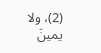(2)، ولا يمينَ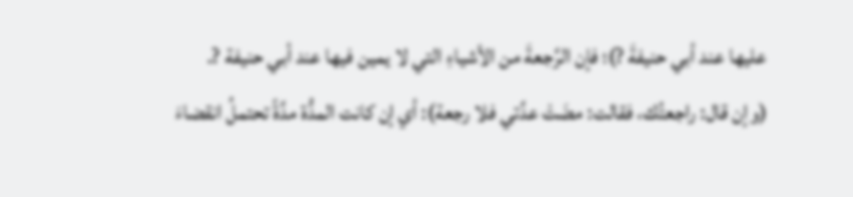عليها عند أبي حنيفةَ ?)؛ فإن الرَّجعةَ من الأشياءِ التي لا يمين فيها عند أبي حنيفة ?.
(وإن قال: راجعتُك، فقالت: مضَتْ عدَّتي فلا رجعة): أي إن كانت المدُّة مدَّةً تحتملُ انقضاءَ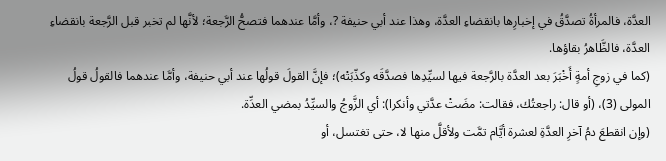العدَّة، فالمرأةُ تصدَّقُ في إخبارِها بانقضاءِ العدَّة، وهذا عند أبي حنيفة ?، وأمَّا عندهما فتصحُّ الرَّجعة؛ لأنَّها لم تخبر قبل الرَّجعة بانقضاءِ العدَّة، فالظَّاهرُ بقاؤها.
(كما في زوجِ أمةٍ أَخْبَرَ بعد العدَّة بالرَّجعة فيها لسيِّدِها فصدَّقَه وكذّبَتْه)؛ فإنَّ القولَ قولُها عند أبي حنيفة، وأمَّا عندهما فالقولُ قولُ المولى (3)، (أو قال: راجعتُك، فقالت: مضَتْ عدَّتي وأنكرا): أي الزَّوجُ والسيِّدُ بمضي العدِّة.
(وإن انقطعَ دمُ آخرِ العدَّةِ لعشرة أيَّام تمَّت ولأقلَّ منها لا، حتى تغتسل، أو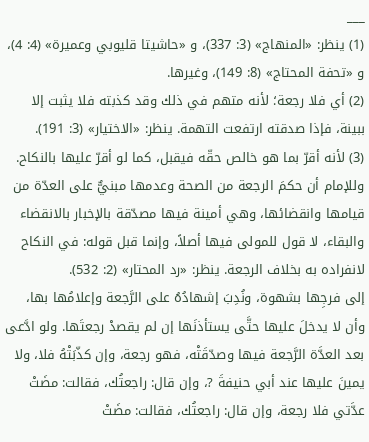___
(1) ينظر: «المنهاج» (3: 337)، و «حاشيتا قليوبي وعميرة» (4: 4)، و «تحفة المحتاج» (8: 149)، وغيرها.
(2) أي فلا رجعة؛ لأنه متهم في ذلك وقد كذبته فلا يثبت إلا ببينة، فإذا صدقته ارتفعت التهمة. ينظر: «الاختيار» (3: 191).
(3) لأنه أقرّ بما هو خالص حقّه فيقبل، كما لو أقرّ عليها بالنكاح. وللإمام أن حكمَ الرجعة من الصحة وعدمها مبنيٌّ على العدّة من قيامها وانقضائها، وهي أمينة فيها مصدّقة بالإخبار بالانقضاء والبقاء، لا قول للمولى فيها أصلاً، وإنما قبل قوله: في النكاح لانفراده به بخلاف الرجعة. ينظر: «رد المحتار» (2: 532).
إلى فرجِها بشهوة، ونُدِبَ إشهادُهُ على الرَّجعة وإعلامُها بها، وأن لا يدخلَ عليها حتَّى يستأذنَها إن لم يقصدْ رجعتَها. ولو ادَّعى بعد العدَّة الرَّجعة فيها وصدّقَتْه، فهو رجعة، وإن كذّبَتْهُ فلا، ولا يمينَ عليها عند أبي حنيفةَ ?، وإن قال: راجعتُك، فقالت: مضَتْ عدَّتي فلا رجعة، وإن قال: راجعتُك، فقالت: مضَتْ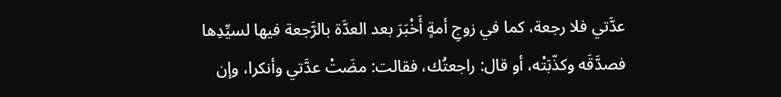عدَّتي فلا رجعة، كما في زوجِ أمةٍ أَخْبَرَ بعد العدَّة بالرَّجعة فيها لسيِّدِها فصدَّقَه وكذّبَتْه، أو قال: راجعتُك، فقالت: مضَتْ عدَّتي وأنكرا، وإن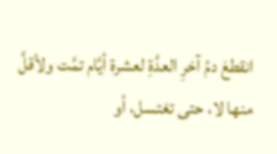انقطعَ دمُ آخرِ العدَّةِ لعشرة أيَّام تمَّت ولأقلَّ منها لا، حتى تغتسل، أو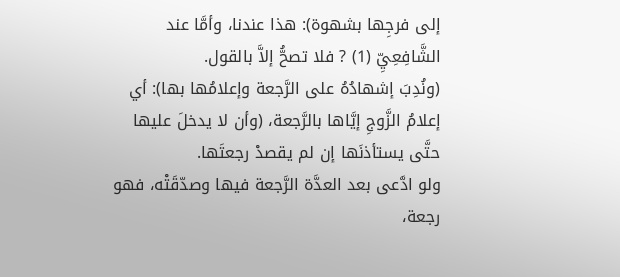إلى فرجِها بشهوة): هذا عندنا، وأمَّا عند الشَّافِعِيِّ (1) ? فلا تصحُّ إلاَّ بالقول.
(ونُدِبَ إشهادُهُ على الرَّجعة وإعلامُها بها): أي إعلامُ الزَّوجِ إيَّاها بالرَّجعة، (وأن لا يدخلَ عليها حتَّى يستأذنَها إن لم يقصدْ رجعتَها.
ولو ادَّعى بعد العدَّة الرَّجعة فيها وصدّقَتْه، فهو رجعة،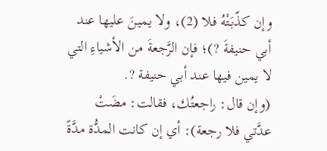وإن كذّبَتْهُ فلا (2)، ولا يمينَ عليها عند أبي حنيفةَ ?)؛ فإن الرَّجعةَ من الأشياءِ التي لا يمين فيها عند أبي حنيفة ?.
(وإن قال: راجعتُك، فقالت: مضَتْ عدَّتي فلا رجعة): أي إن كانت المدُّة مدَّةً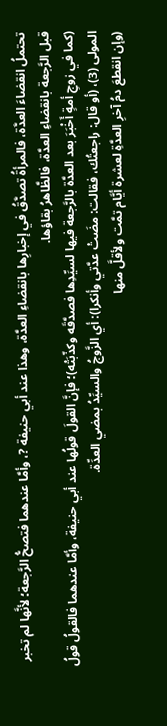تحتملُ انقضاءَ العدَّة، فالمرأةُ تصدَّقُ في إخبارِها بانقضاءِ العدَّة، وهذا عند أبي حنيفة ?، وأمَّا عندهما فتصحُّ الرَّجعة؛ لأنَّها لم تخبر قبل الرَّجعة بانقضاءِ العدَّة، فالظَّاهرُ بقاؤها.
(كما في زوجِ أمةٍ أَخْبَرَ بعد العدَّة بالرَّجعة فيها لسيِّدِها فصدَّقَه وكذّبَتْه)؛ فإنَّ القولَ قولُها عند أبي حنيفة، وأمَّا عندهما فالقولُ قولُ المولى (3)، (أو قال: راجعتُك، فقالت: مضَتْ عدَّتي وأنكرا): أي الزَّوجُ والسيِّدُ بمضي العدِّة.
(وإن انقطعَ دمُ آخرِ العدَّةِ لعشرة أيَّام تمَّت ولأقلَّ منها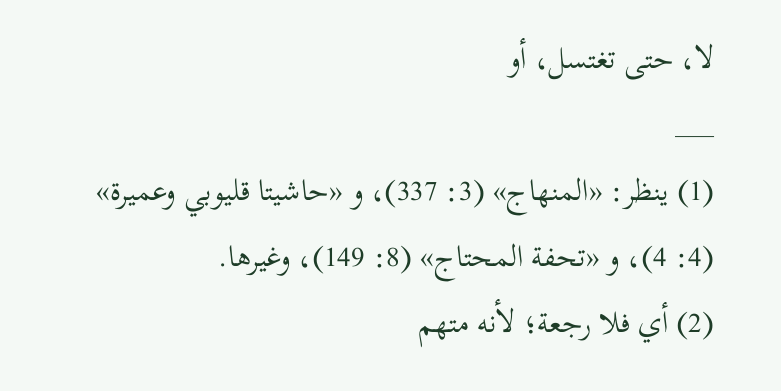لا، حتى تغتسل، أو
___
(1) ينظر: «المنهاج» (3: 337)، و «حاشيتا قليوبي وعميرة» (4: 4)، و «تحفة المحتاج» (8: 149)، وغيرها.
(2) أي فلا رجعة؛ لأنه متهم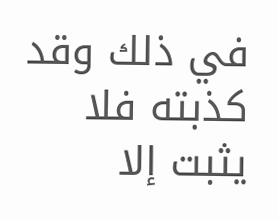في ذلك وقد كذبته فلا يثبت إلا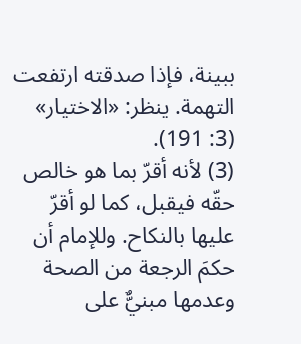ببينة، فإذا صدقته ارتفعت التهمة. ينظر: «الاختيار» (3: 191).
(3) لأنه أقرّ بما هو خالص حقّه فيقبل، كما لو أقرّ عليها بالنكاح. وللإمام أن حكمَ الرجعة من الصحة وعدمها مبنيٌّ على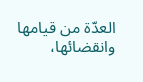العدّة من قيامها وانقضائها،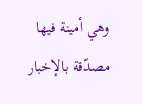وهي أمينة فيها مصدّقة بالإخبار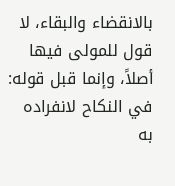بالانقضاء والبقاء، لا قول للمولى فيها أصلاً، وإنما قبل قوله: في النكاح لانفراده به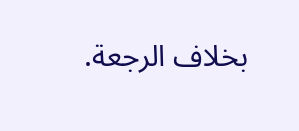بخلاف الرجعة.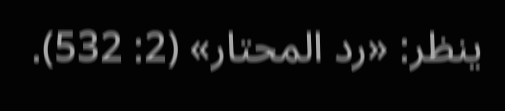ينظر: «رد المحتار» (2: 532).